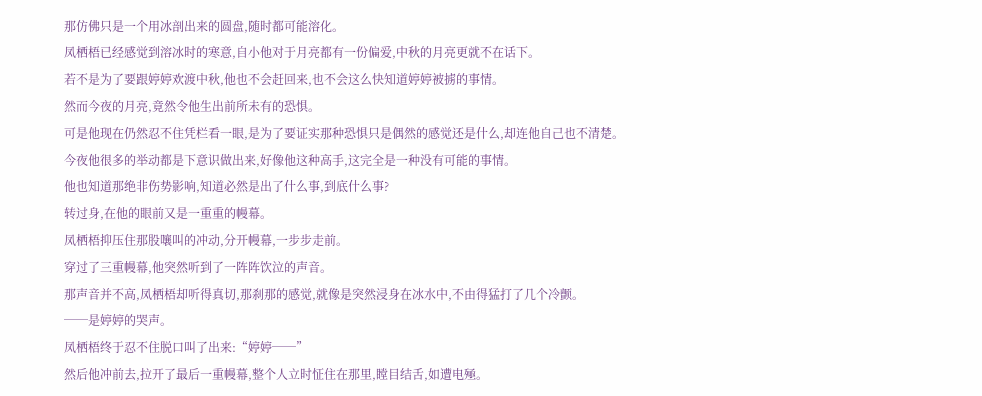那仿佛只是一个用冰剖出来的圆盘,随时都可能溶化。
凤栖梧已经感觉到溶冰时的寒意,自小他对于月亮都有一份偏爱,中秋的月亮更就不在话下。
若不是为了要跟婷婷欢渡中秋,他也不会赶回来,也不会这么快知道婷婷被掳的事情。
然而今夜的月亮,竟然令他生出前所未有的恐惧。
可是他现在仍然忍不住凭栏看一眼,是为了要证实那种恐惧只是偶然的感觉还是什么,却连他自己也不清楚。
今夜他很多的举动都是下意识做出来,好像他这种高手,这完全是一种没有可能的事情。
他也知道那绝非伤势影响,知道必然是出了什么事,到底什么事?
转过身,在他的眼前又是一重重的幔幕。
凤栖梧抑压住那股嚷叫的冲动,分开幔幕,一步步走前。
穿过了三重幔幕,他突然听到了一阵阵饮泣的声音。
那声音并不高,凤栖梧却听得真切,那刹那的感觉,就像是突然浸身在冰水中,不由得猛打了几个冷颤。
──是婷婷的哭声。
凤栖梧终于忍不住脱口叫了出来:“婷婷──”
然后他冲前去,拉开了最后一重幔幕,整个人立时怔住在那里,瞠目结舌,如遭电殛。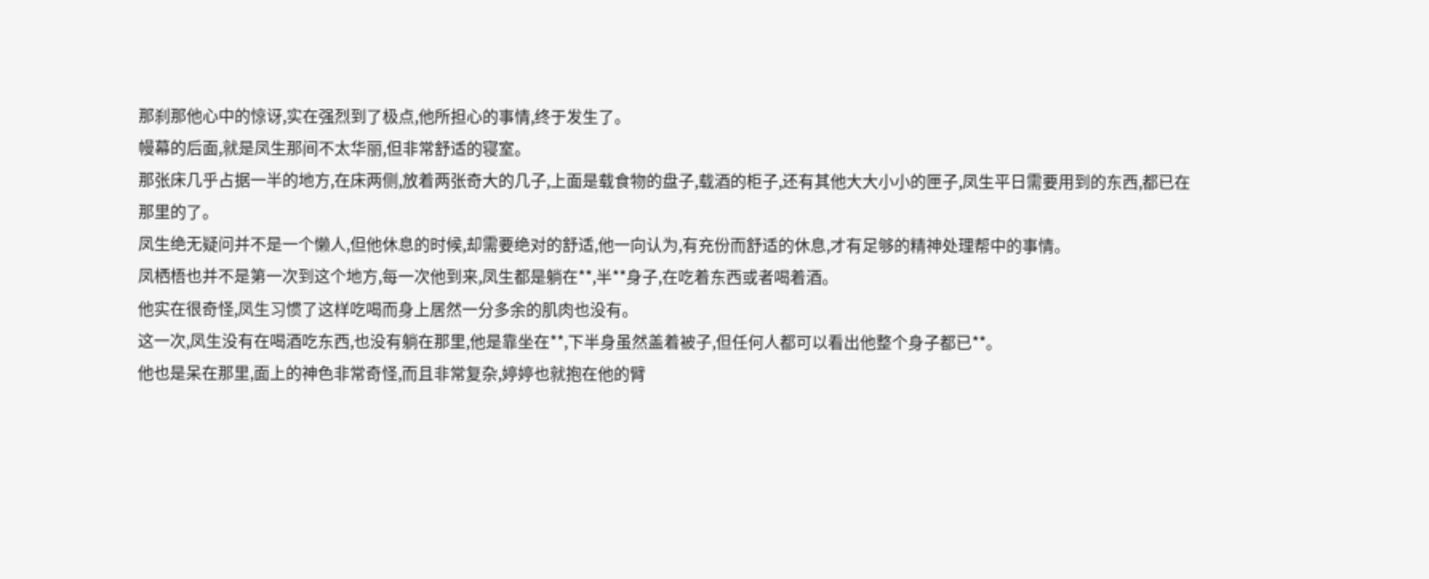那刹那他心中的惊讶,实在强烈到了极点,他所担心的事情,终于发生了。
幔幕的后面,就是凤生那间不太华丽,但非常舒适的寝室。
那张床几乎占据一半的地方,在床两侧,放着两张奇大的几子,上面是载食物的盘子,载酒的柜子,还有其他大大小小的匣子,凤生平日需要用到的东西,都已在那里的了。
凤生绝无疑问并不是一个懒人,但他休息的时候,却需要绝对的舒适,他一向认为,有充份而舒适的休息,才有足够的精神处理帮中的事情。
凤栖梧也并不是第一次到这个地方,每一次他到来,凤生都是躺在**,半**身子,在吃着东西或者喝着酒。
他实在很奇怪,凤生习惯了这样吃喝而身上居然一分多余的肌肉也没有。
这一次,凤生没有在喝酒吃东西,也没有躺在那里,他是靠坐在**,下半身虽然盖着被子,但任何人都可以看出他整个身子都已**。
他也是呆在那里,面上的神色非常奇怪,而且非常复杂,婷婷也就抱在他的臂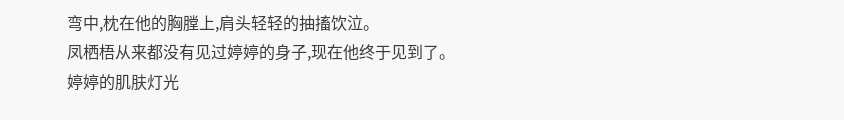弯中,枕在他的胸膛上,肩头轻轻的抽搐饮泣。
凤栖梧从来都没有见过婷婷的身子,现在他终于见到了。
婷婷的肌肤灯光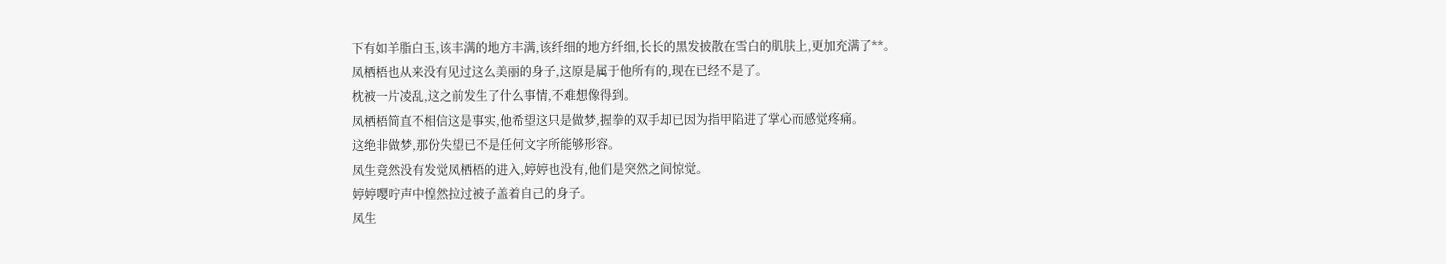下有如羊脂白玉,该丰满的地方丰满,该纤细的地方纤细,长长的黑发披散在雪白的肌肤上,更加充满了**。
凤栖梧也从来没有见过这么美丽的身子,这原是属于他所有的,现在已经不是了。
枕被一片凌乱,这之前发生了什么事情,不难想像得到。
凤栖梧简直不相信这是事实,他希望这只是做梦,握拳的双手却已因为指甲陷进了掌心而感觉疼痛。
这绝非做梦,那份失望已不是任何文字所能够形容。
凤生竟然没有发觉凤栖梧的进入,婷婷也没有,他们是突然之间惊觉。
婷婷嘤咛声中惶然拉过被子盖着自己的身子。
凤生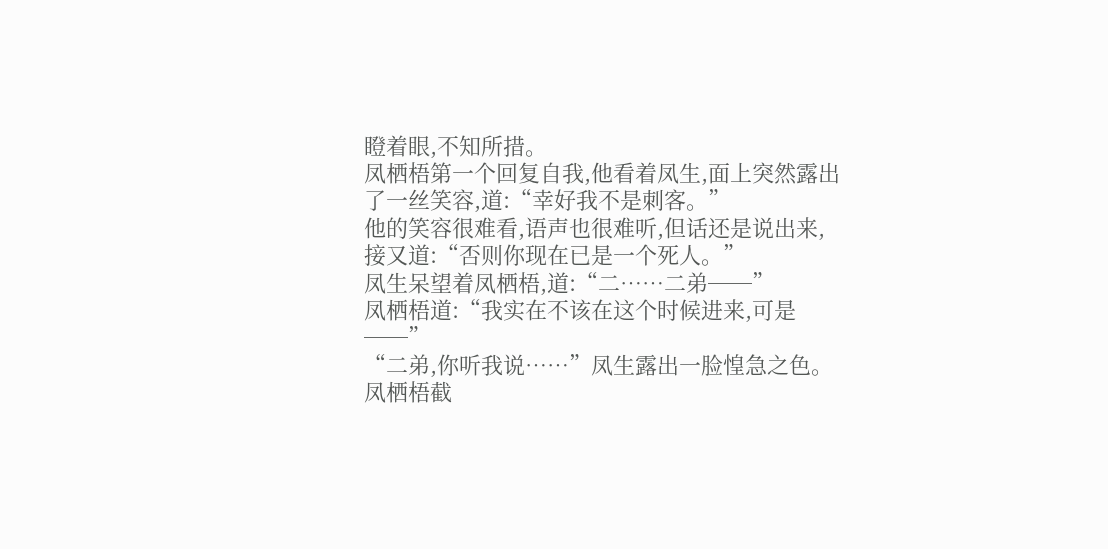瞪着眼,不知所措。
凤栖梧第一个回复自我,他看着凤生,面上突然露出了一丝笑容,道:“幸好我不是刺客。”
他的笑容很难看,语声也很难听,但话还是说出来,接又道:“否则你现在已是一个死人。”
凤生呆望着凤栖梧,道:“二……二弟──”
凤栖梧道:“我实在不该在这个时候进来,可是──”
“二弟,你听我说……”凤生露出一脸惶急之色。
凤栖梧截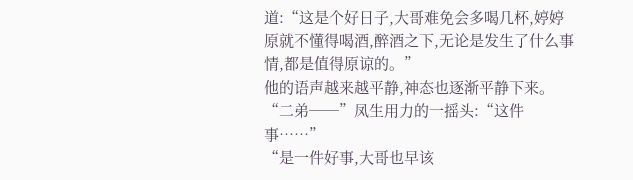道:“这是个好日子,大哥难免会多喝几杯,婷婷原就不懂得喝酒,醉酒之下,无论是发生了什么事情,都是值得原谅的。”
他的语声越来越平静,神态也逐渐平静下来。
“二弟──”凤生用力的一摇头:“这件事……”
“是一件好事,大哥也早该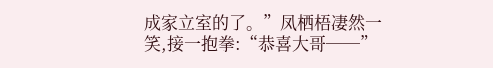成家立室的了。”凤栖梧凄然一笑,接一抱拳:“恭喜大哥──”